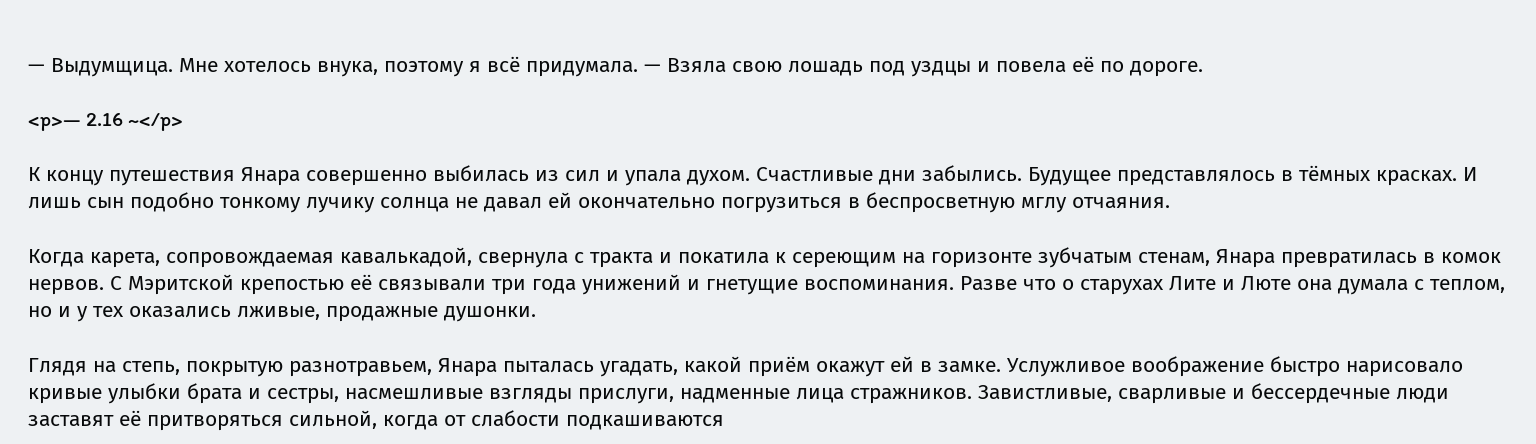— Выдумщица. Мне хотелось внука, поэтому я всё придумала. — Взяла свою лошадь под уздцы и повела её по дороге.

<p>— 2.16 ~</p>

К концу путешествия Янара совершенно выбилась из сил и упала духом. Счастливые дни забылись. Будущее представлялось в тёмных красках. И лишь сын подобно тонкому лучику солнца не давал ей окончательно погрузиться в беспросветную мглу отчаяния.

Когда карета, сопровождаемая кавалькадой, свернула с тракта и покатила к сереющим на горизонте зубчатым стенам, Янара превратилась в комок нервов. С Мэритской крепостью её связывали три года унижений и гнетущие воспоминания. Разве что о старухах Лите и Люте она думала с теплом, но и у тех оказались лживые, продажные душонки.

Глядя на степь, покрытую разнотравьем, Янара пыталась угадать, какой приём окажут ей в замке. Услужливое воображение быстро нарисовало кривые улыбки брата и сестры, насмешливые взгляды прислуги, надменные лица стражников. Завистливые, сварливые и бессердечные люди заставят её притворяться сильной, когда от слабости подкашиваются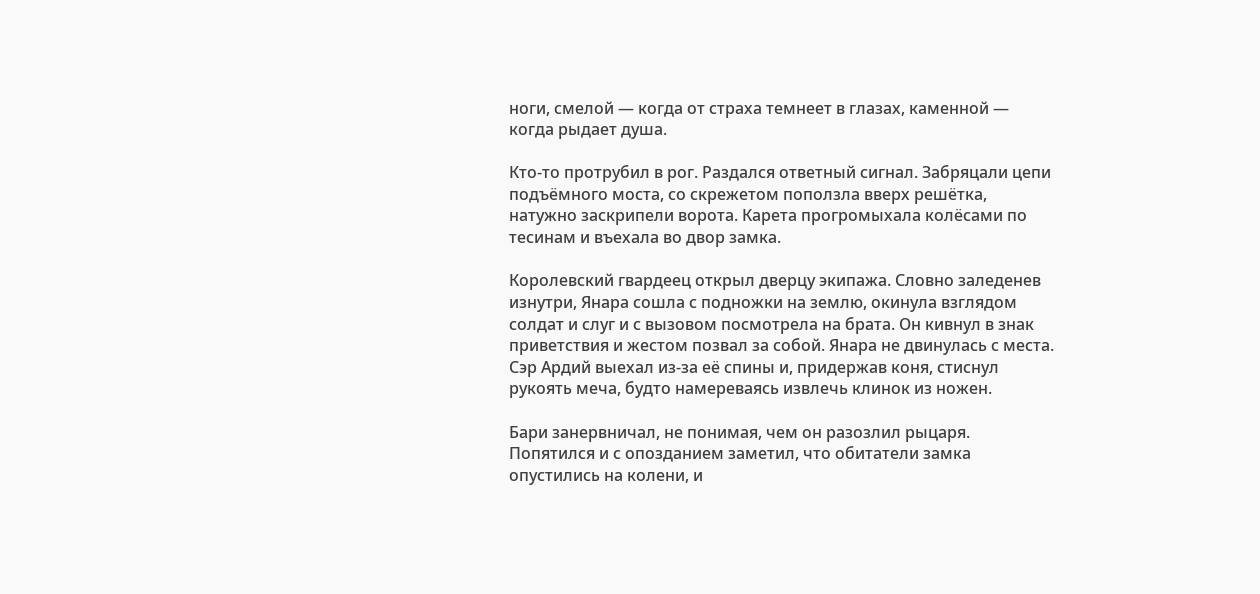ноги, смелой — когда от страха темнеет в глазах, каменной — когда рыдает душа.

Кто-то протрубил в рог. Раздался ответный сигнал. Забряцали цепи подъёмного моста, со скрежетом поползла вверх решётка, натужно заскрипели ворота. Карета прогромыхала колёсами по тесинам и въехала во двор замка.

Королевский гвардеец открыл дверцу экипажа. Словно заледенев изнутри, Янара сошла с подножки на землю, окинула взглядом солдат и слуг и с вызовом посмотрела на брата. Он кивнул в знак приветствия и жестом позвал за собой. Янара не двинулась с места. Сэр Ардий выехал из-за её спины и, придержав коня, стиснул рукоять меча, будто намереваясь извлечь клинок из ножен.

Бари занервничал, не понимая, чем он разозлил рыцаря. Попятился и с опозданием заметил, что обитатели замка опустились на колени, и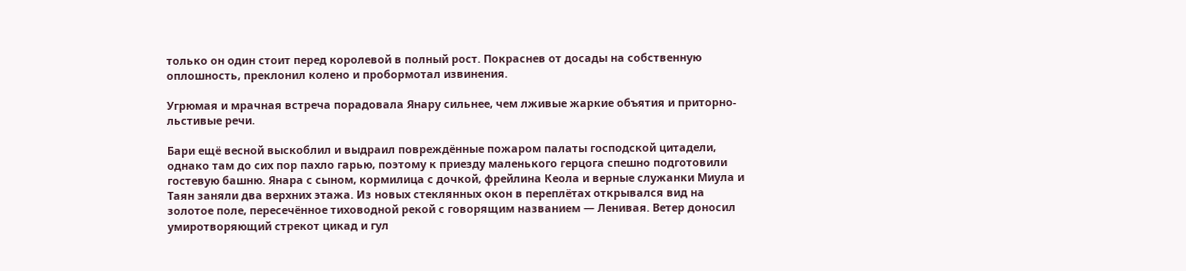только он один стоит перед королевой в полный рост. Покраснев от досады на собственную оплошность, преклонил колено и пробормотал извинения.

Угрюмая и мрачная встреча порадовала Янару сильнее, чем лживые жаркие объятия и приторно-льстивые речи.

Бари ещё весной выскоблил и выдраил повреждённые пожаром палаты господской цитадели, однако там до сих пор пахло гарью, поэтому к приезду маленького герцога спешно подготовили гостевую башню. Янара с сыном, кормилица с дочкой, фрейлина Кеола и верные служанки Миула и Таян заняли два верхних этажа. Из новых стеклянных окон в переплётах открывался вид на золотое поле, пересечённое тиховодной рекой с говорящим названием — Ленивая. Ветер доносил умиротворяющий стрекот цикад и гул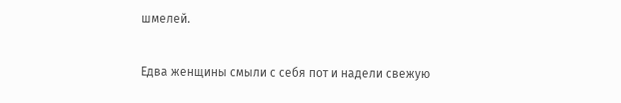шмелей.

Едва женщины смыли с себя пот и надели свежую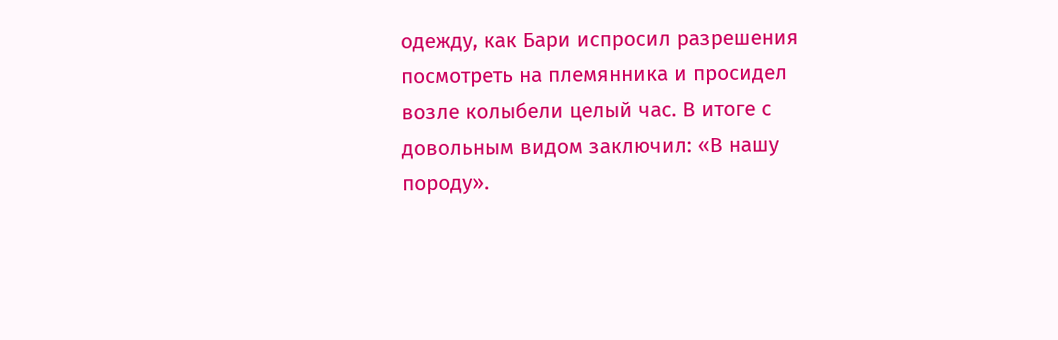одежду, как Бари испросил разрешения посмотреть на племянника и просидел возле колыбели целый час. В итоге с довольным видом заключил: «В нашу породу».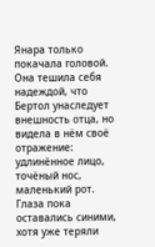Янара только покачала головой. Она тешила себя надеждой, что Бертол унаследует внешность отца, но видела в нём своё отражение: удлинённое лицо, точёный нос, маленький рот. Глаза пока оставались синими, хотя уже теряли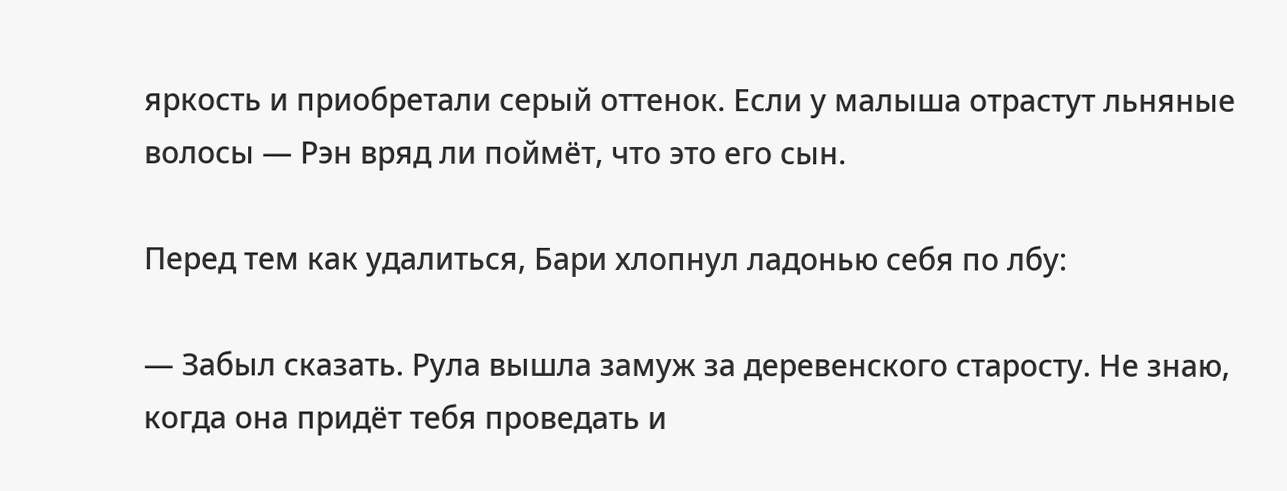яркость и приобретали серый оттенок. Если у малыша отрастут льняные волосы — Рэн вряд ли поймёт, что это его сын.

Перед тем как удалиться, Бари хлопнул ладонью себя по лбу:

— Забыл сказать. Рула вышла замуж за деревенского старосту. Не знаю, когда она придёт тебя проведать и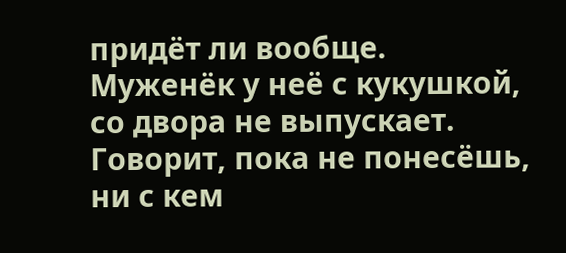придёт ли вообще. Муженёк у неё с кукушкой, со двора не выпускает. Говорит, пока не понесёшь, ни с кем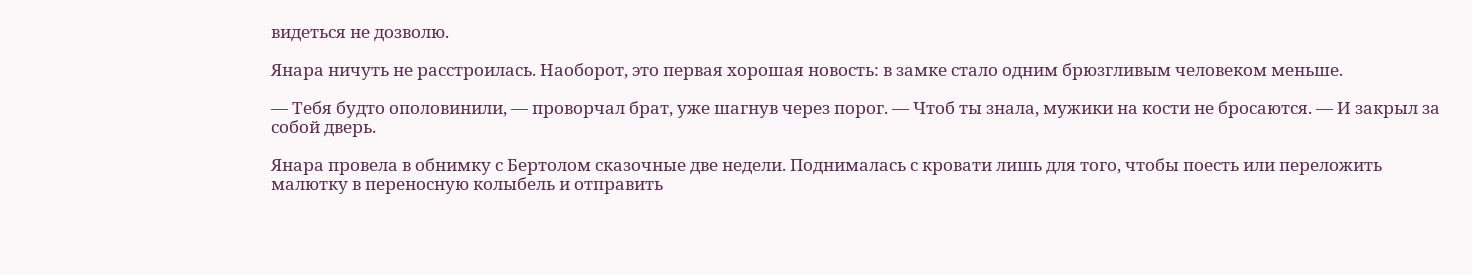видеться не дозволю.

Янара ничуть не расстроилась. Наоборот, это первая хорошая новость: в замке стало одним брюзгливым человеком меньше.

— Тебя будто ополовинили, — проворчал брат, уже шагнув через порог. — Чтоб ты знала, мужики на кости не бросаются. — И закрыл за собой дверь.

Янара провела в обнимку с Бертолом сказочные две недели. Поднималась с кровати лишь для того, чтобы поесть или переложить малютку в переносную колыбель и отправить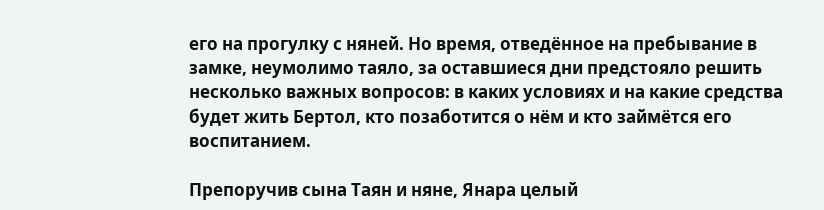его на прогулку с няней. Но время, отведённое на пребывание в замке, неумолимо таяло, за оставшиеся дни предстояло решить несколько важных вопросов: в каких условиях и на какие средства будет жить Бертол, кто позаботится о нём и кто займётся его воспитанием.

Препоручив сына Таян и няне, Янара целый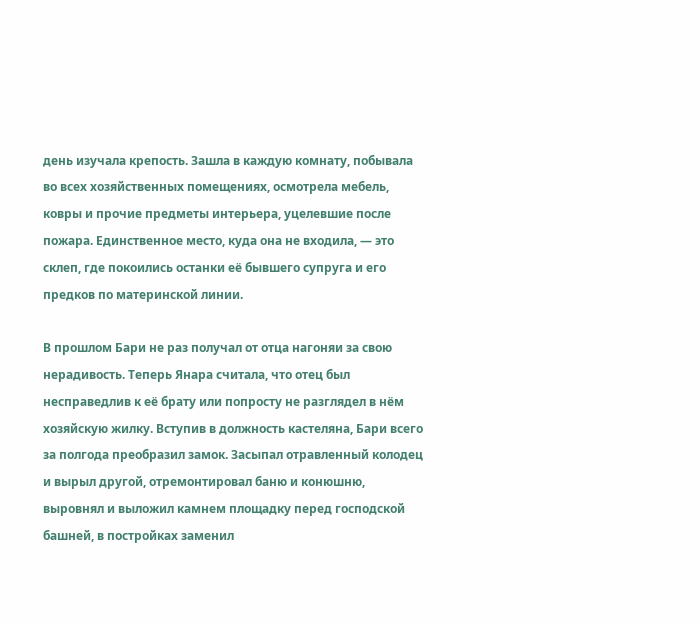день изучала крепость. Зашла в каждую комнату, побывала во всех хозяйственных помещениях, осмотрела мебель, ковры и прочие предметы интерьера, уцелевшие после пожара. Единственное место, куда она не входила, — это склеп, где покоились останки её бывшего супруга и его предков по материнской линии.

В прошлом Бари не раз получал от отца нагоняи за свою нерадивость. Теперь Янара считала, что отец был несправедлив к её брату или попросту не разглядел в нём хозяйскую жилку. Вступив в должность кастеляна, Бари всего за полгода преобразил замок. Засыпал отравленный колодец и вырыл другой, отремонтировал баню и конюшню, выровнял и выложил камнем площадку перед господской башней, в постройках заменил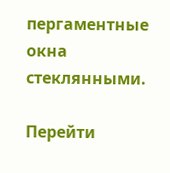пергаментные окна стеклянными.

Перейти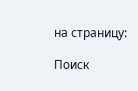на страницу:

Поиск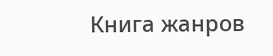Книга жанров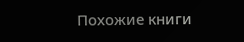Похожие книги